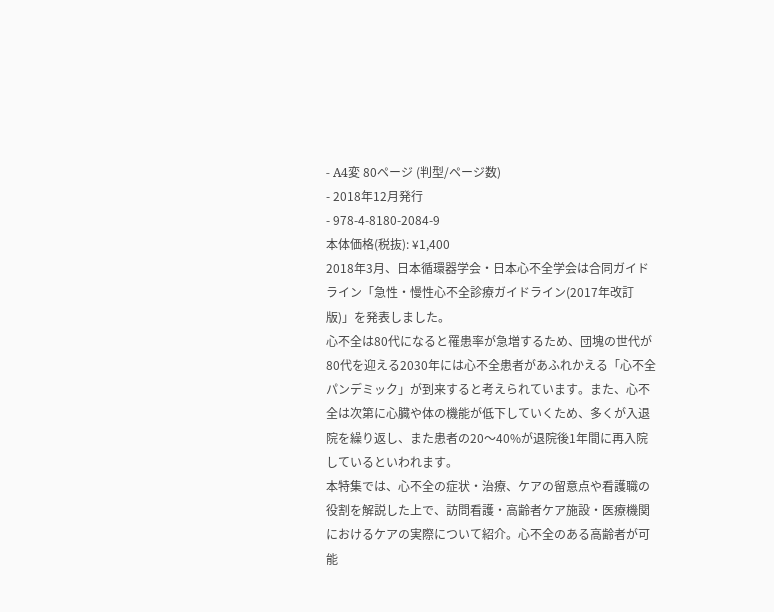- A4変 80ページ (判型/ページ数)
- 2018年12月発行
- 978-4-8180-2084-9
本体価格(税抜): ¥1,400
2018年3月、日本循環器学会・日本心不全学会は合同ガイドライン「急性・慢性心不全診療ガイドライン(2017年改訂版)」を発表しました。
心不全は80代になると罹患率が急増するため、団塊の世代が80代を迎える2030年には心不全患者があふれかえる「心不全パンデミック」が到来すると考えられています。また、心不全は次第に心臓や体の機能が低下していくため、多くが入退院を繰り返し、また患者の20〜40%が退院後1年間に再入院しているといわれます。
本特集では、心不全の症状・治療、ケアの留意点や看護職の役割を解説した上で、訪問看護・高齢者ケア施設・医療機関におけるケアの実際について紹介。心不全のある高齢者が可能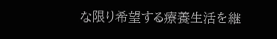な限り希望する療養生活を継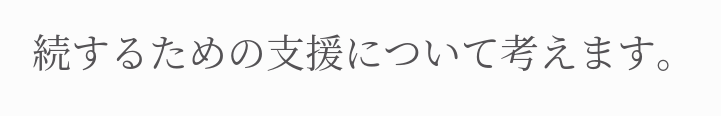続するための支援について考えます。